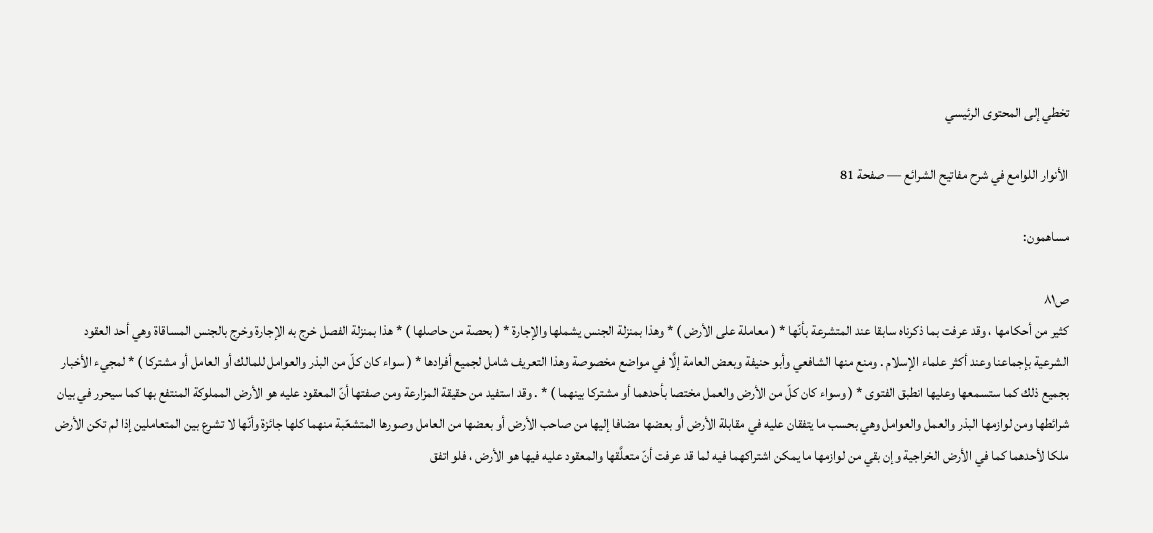تخطي إلى المحتوى الرئيسي

الأنوار اللوامع في شرح مفاتيح الشرائع — صفحة 81

مساهمون:

ص٨١
كثير من أحكامها ، وقد عرفت بما ذكرناه سابقا عند المتشرعة بأنّها * ( معاملة على الأرض ) * وهذا بمنزلة الجنس يشملها والإجارة * ( بحصة من حاصلها ) * هذا بمنزلة الفصل خرج به الإجارة وخرج بالجنس المساقاة وهي أحد العقود الشرعية بإجماعنا وعند أكثر علماء الإسلام . ومنع منها الشافعي وأبو حنيفة وبعض العامة إلَّا في مواضع مخصوصة وهذا التعريف شامل لجميع أفرادها * ( سواء كان كلّ من البذر والعوامل للمالك أو العامل أو مشتركا ) * لمجيء الأخبار بجميع ذلك كما ستسمعها وعليها انطبق الفتوى * ( وسواء كان كلّ من الأرض والعمل مختصا بأحدهما أو مشتركا بينهما ) * . وقد استفيد من حقيقة المزارعة ومن صفتها أنّ المعقود عليه هو الأرض المملوكة المنتفع بها كما سيحرر في بيان شرائطها ومن لوازمها البذر والعمل والعوامل وهي بحسب ما يتفقان عليه في مقابلة الأرض أو بعضها مضافا إليها من صاحب الأرض أو بعضها من العامل وصورها المتشعّبة منهما كلها جائزة وأنّها لا تشرع بين المتعاملين إذا لم تكن الأرض ملكا لأحدهما كما في الأرض الخراجية وإن بقي من لوازمها ما يمكن اشتراكهما فيه لما قد عرفت أنّ متعلَّقها والمعقود عليه فيها هو الأرض ، فلو اتفق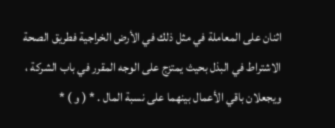اثنان على المعاملة في مثل ذلك في الأرض الخراجية فطريق الصحة الاشتراط في البذل بحيث يمتزج على الوجه المقرر في باب الشركة ، ويجعلان باقي الأعمال بينهما على نسبة المال . * ( و ) *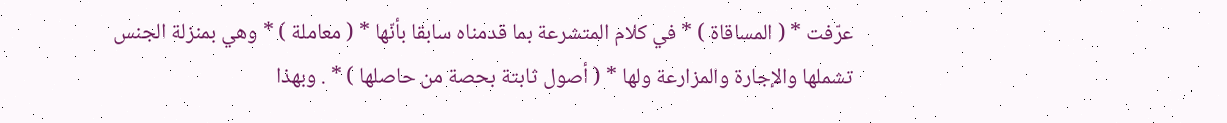عرّفت * ( المساقاة ) * في كلام المتشرعة بما قدمناه سابقا بأنّها * ( معاملة ) * وهي بمنزلة الجنس تشملها والإجارة والمزارعة ولها * ( أصول ثابتة بحصة من حاصلها ) * . وبهذا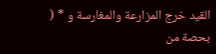القيد خرج المزارعة والمغارسة و * ( بحصة من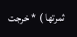ثمرتها ) * خرجت